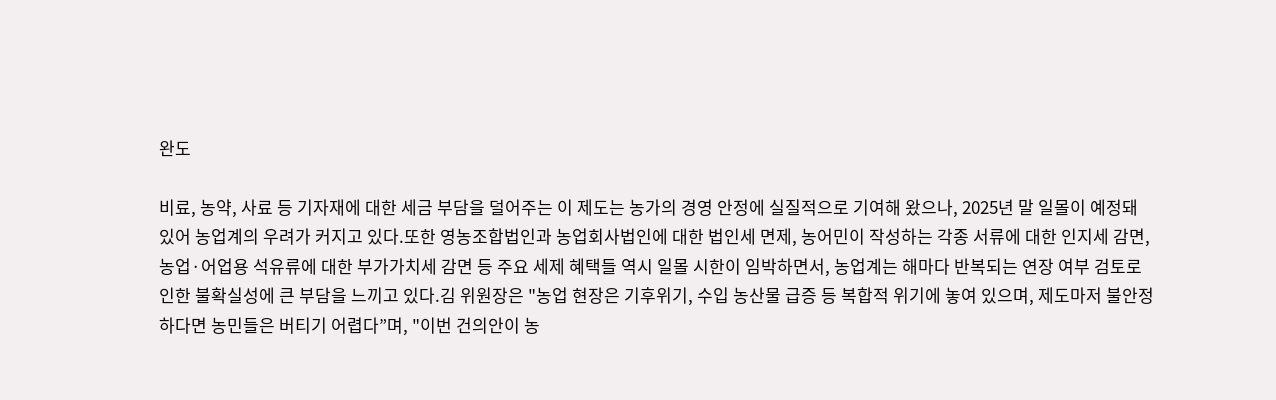완도

비료, 농약, 사료 등 기자재에 대한 세금 부담을 덜어주는 이 제도는 농가의 경영 안정에 실질적으로 기여해 왔으나, 2025년 말 일몰이 예정돼 있어 농업계의 우려가 커지고 있다.또한 영농조합법인과 농업회사법인에 대한 법인세 면제, 농어민이 작성하는 각종 서류에 대한 인지세 감면, 농업·어업용 석유류에 대한 부가가치세 감면 등 주요 세제 혜택들 역시 일몰 시한이 임박하면서, 농업계는 해마다 반복되는 연장 여부 검토로 인한 불확실성에 큰 부담을 느끼고 있다.김 위원장은 "농업 현장은 기후위기, 수입 농산물 급증 등 복합적 위기에 놓여 있으며, 제도마저 불안정하다면 농민들은 버티기 어렵다”며, "이번 건의안이 농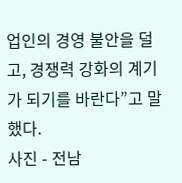업인의 경영 불안을 덜고, 경쟁력 강화의 계기가 되기를 바란다”고 말했다.
사진 - 전남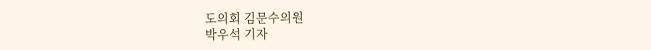도의회 김문수의원
박우석 기자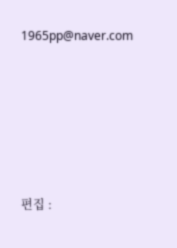1965pp@naver.com






편집 :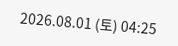2026.08.01 (토) 04:25